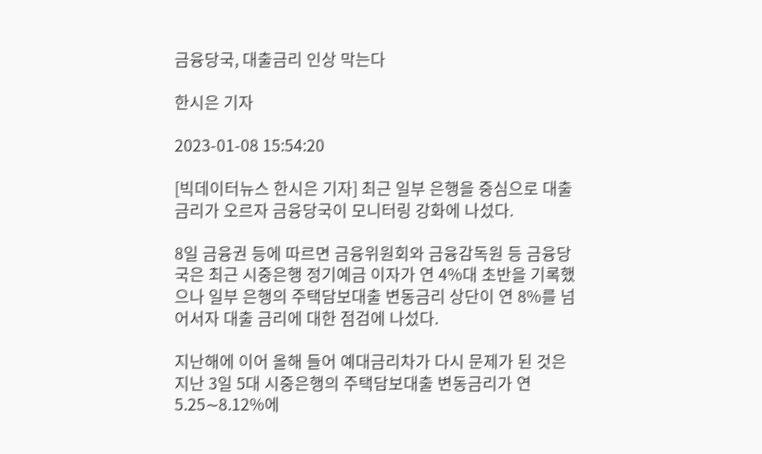금융당국, 대출금리 인상 막는다

한시은 기자

2023-01-08 15:54:20

[빅데이터뉴스 한시은 기자] 최근 일부 은행을 중심으로 대출금리가 오르자 금융당국이 모니터링 강화에 나섰다.

8일 금융권 등에 따르면 금융위원회와 금융감독원 등 금융당국은 최근 시중은행 정기예금 이자가 연 4%대 초반을 기록했으나 일부 은행의 주택담보대출 변동금리 상단이 연 8%를 넘어서자 대출 금리에 대한 점검에 나섰다.

지난해에 이어 올해 들어 예대금리차가 다시 문제가 된 것은 지난 3일 5대 시중은행의 주택담보대출 변동금리가 연 5.25∼8.12%에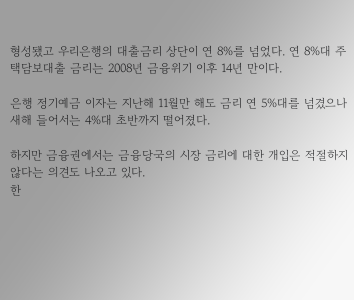형성됐고 우리은행의 대출금리 상단이 연 8%를 넘었다. 연 8%대 주택담보대출 금리는 2008년 금융위기 이후 14년 만이다.

은행 정기예금 이자는 지난해 11월만 해도 금리 연 5%대를 넘겼으나 새해 들어서는 4%대 초반까지 떨어졌다.

하지만 금융권에서는 금융당국의 시장 금리에 대한 개입은 적절하지 않다는 의견도 나오고 있다.
한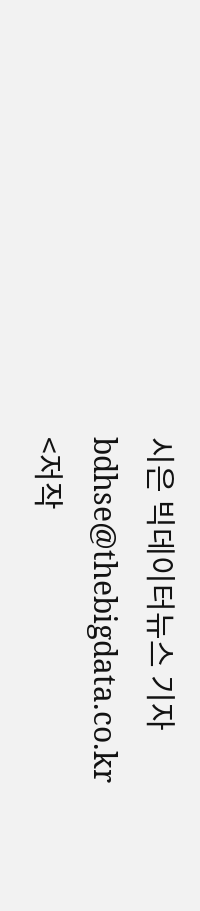시은 빅데이터뉴스 기자 bdhse@thebigdata.co.kr
<저작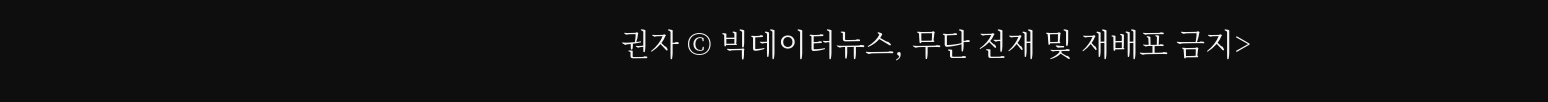권자 © 빅데이터뉴스, 무단 전재 및 재배포 금지>